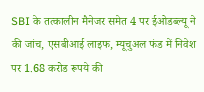SBI के तत्कालीन मैनेजर समेत 4 पर ईओडब्ल्यू ने की जांच, एसबीआई लाइफ, म्यूचुअल फंड में निवेश पर 1.68 करोड रूपये की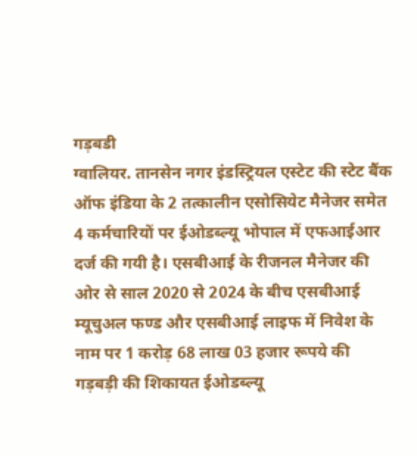गड़बडी
ग्वालियर. तानसेन नगर इंडस्ट्रियल एस्टेट की स्टेट बैंक ऑफ इंडिया के 2 तत्कालीन एसोसियेट मैनेजर समेत 4 कर्मचारियों पर ईओडब्ल्यू भोपाल में एफआईआर दर्ज की गयी है। एसबीआई के रीजनल मैनेजर की ओर से साल 2020 से 2024 के बीच एसबीआई म्यूचुअल फण्ड और एसबीआई लाइफ में निवेश के नाम पर 1 करोड़ 68 लाख 03 हजार रूपये की गड़बड़ी की शिकायत ईओडब्ल्यू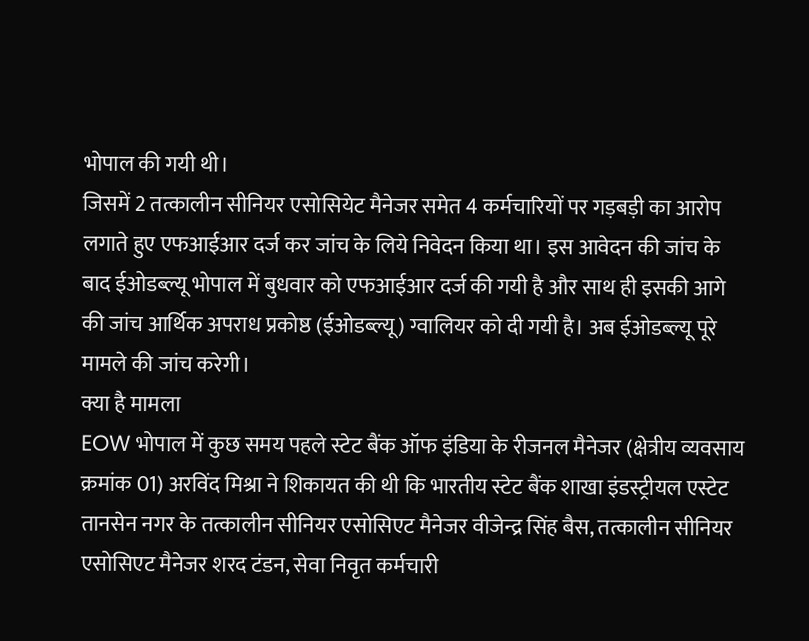भोपाल की गयी थी।
जिसमें 2 तत्कालीन सीनियर एसोसियेट मैनेजर समेत 4 कर्मचारियों पर गड़बड़ी का आरोप लगाते हुए एफआईआर दर्ज कर जांच के लिये निवेदन किया था। इस आवेदन की जांच के बाद ईओडब्ल्यू भोपाल में बुधवार को एफआईआर दर्ज की गयी है और साथ ही इसकी आगे की जांच आर्थिक अपराध प्रकोष्ठ (ईओडब्ल्यू) ग्वालियर को दी गयी है। अब ईओडब्ल्यू पूरे मामले की जांच करेगी।
क्या है मामला
EOW भोपाल में कुछ समय पहले स्टेट बैंक ऑफ इंडिया के रीजनल मैनेजर (क्षेत्रीय व्यवसाय क्रमांक 01) अरविंद मिश्रा ने शिकायत की थी कि भारतीय स्टेट बैंक शाखा इंडस्ट्रीयल एस्टेट तानसेन नगर के तत्कालीन सीनियर एसोसिएट मैनेजर वीजेन्द्र सिंह बैस, तत्कालीन सीनियर एसोसिएट मैनेजर शरद टंडन, सेवा निवृत कर्मचारी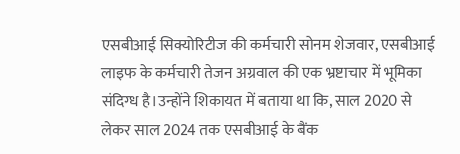एसबीआई सिक्योरिटीज की कर्मचारी सोनम शेजवार, एसबीआई लाइफ के कर्मचारी तेजन अग्रवाल की एक भ्रष्टाचार में भूमिका संदिग्ध है।उन्होंने शिकायत में बताया था कि, साल 2020 से लेकर साल 2024 तक एसबीआई के बैंक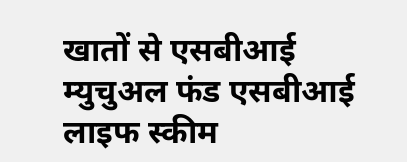खातों से एसबीआई म्युचुअल फंड एसबीआई लाइफ स्कीम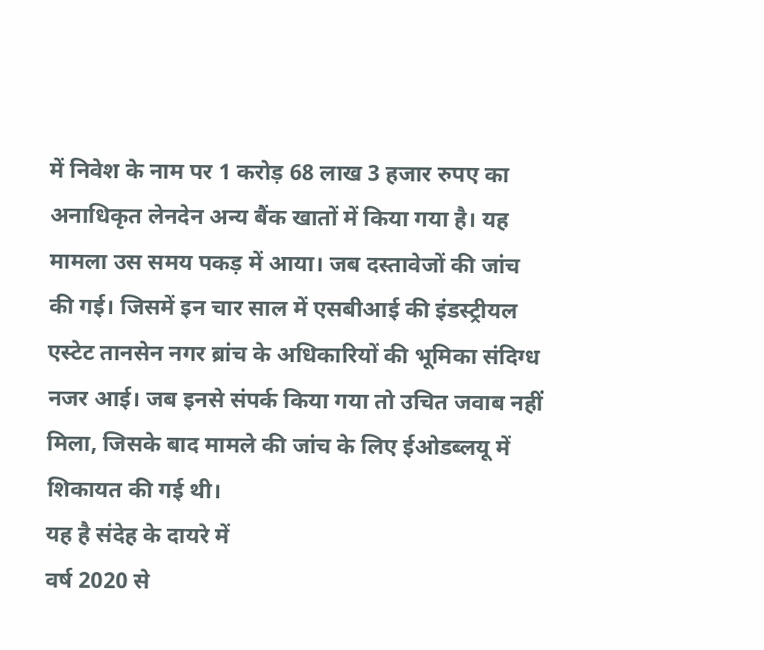में निवेश के नाम पर 1 करोड़ 68 लाख 3 हजार रुपए का अनाधिकृत लेनदेन अन्य बैंक खातों में किया गया है। यह मामला उस समय पकड़ में आया। जब दस्तावेजों की जांच की गई। जिसमें इन चार साल में एसबीआई की इंडस्ट्रीयल एस्टेट तानसेन नगर ब्रांच के अधिकारियों की भूमिका संदिग्ध नजर आई। जब इनसे संपर्क किया गया तो उचित जवाब नहीं मिला, जिसके बाद मामले की जांच के लिए ईओडब्लयू में शिकायत की गई थी।
यह है संदेह के दायरे में
वर्ष 2020 से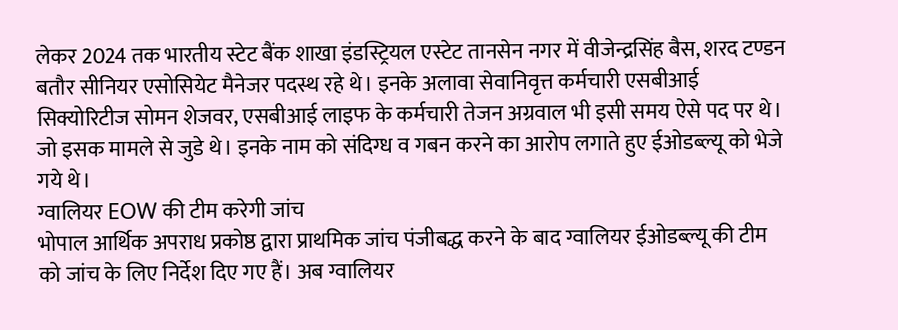लेकर 2024 तक भारतीय स्टेट बैंक शाखा इंडस्ट्रियल एस्टेट तानसेन नगर में वीजेन्द्रसिंह बैस, शरद टण्डन बतौर सीनियर एसोसियेट मैनेजर पदस्थ रहे थे। इनके अलावा सेवानिवृत्त कर्मचारी एसबीआई सिक्योरिटीज सोमन शेजवर, एसबीआई लाइफ के कर्मचारी तेजन अग्रवाल भी इसी समय ऐसे पद पर थे। जो इसक मामले से जुडे थे। इनके नाम को संदिग्ध व गबन करने का आरोप लगाते हुए ईओडब्ल्यू को भेजे गये थे।
ग्वालियर EOW की टीम करेगी जांच
भोपाल आर्थिक अपराध प्रकोष्ठ द्वारा प्राथमिक जांच पंजीबद्ध करने के बाद ग्वालियर ईओडब्ल्यू की टीम को जांच के लिए निर्देश दिए गए हैं। अब ग्वालियर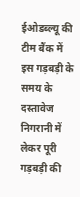ईओडब्ल्यू की टीम बैंक में इस गड़बड़ी के समय के दस्तावेज निगरानी में लेकर पूरी गड़बड़ी की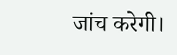जांच करेगी।